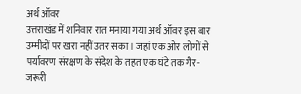अर्थ ऑवर
उत्तराखंड में शनिवार रात मनाया गया अर्थ ऑवर इस बार उम्मीदों पर खरा नहीं उतर सका। जहां एक ओर लोगों से पर्यावरण संरक्षण के संदेश के तहत एक घंटे तक गैर-जरूरी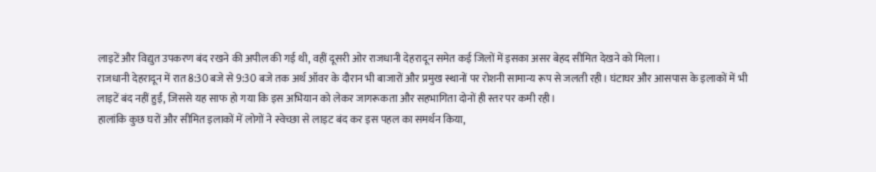लाइटें और विद्युत उपकरण बंद रखने की अपील की गई थी, वहीं दूसरी ओर राजधानी देहरादून समेत कई जिलों में इसका असर बेहद सीमित देखने को मिला।
राजधानी देहरादून में रात 8:30 बजे से 9:30 बजे तक अर्थ ऑवर के दौरान भी बाजारों और प्रमुख स्थानों पर रोशनी सामान्य रूप से जलती रही। घंटाघर और आसपास के इलाकों में भी लाइटें बंद नहीं हुईं, जिससे यह साफ हो गया कि इस अभियान को लेकर जागरूकता और सहभागिता दोनों ही स्तर पर कमी रही।
हालांकि कुछ घरों और सीमित इलाकों में लोगों ने स्वेच्छा से लाइट बंद कर इस पहल का समर्थन किया,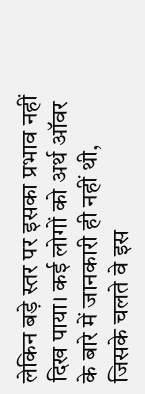लेकिन बड़े स्तर पर इसका प्रभाव नहीं दिख पाया। कई लोगों को अर्थ ऑवर के बारे में जानकारी ही नहीं थी, जिसके चलते वे इस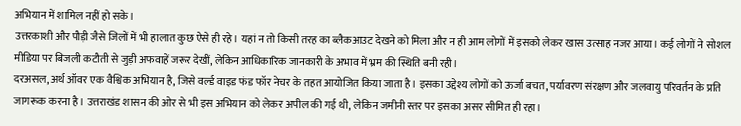अभियान में शामिल नहीं हो सके।
उत्तरकाशी और पौड़ी जैसे जिलों में भी हालात कुछ ऐसे ही रहे। यहां न तो किसी तरह का ब्लैकआउट देखने को मिला और न ही आम लोगों में इसको लेकर खास उत्साह नजर आया। कई लोगों ने सोशल मीडिया पर बिजली कटौती से जुड़ी अफवाहें जरूर देखीं, लेकिन आधिकारिक जानकारी के अभाव में भ्रम की स्थिति बनी रही।
दरअसल, अर्थ ऑवर एक वैश्विक अभियान है, जिसे वर्ल्ड वाइड फंड फॉर नेचर के तहत आयोजित किया जाता है। इसका उद्देश्य लोगों को ऊर्जा बचत, पर्यावरण संरक्षण और जलवायु परिवर्तन के प्रति जागरूक करना है। उत्तराखंड शासन की ओर से भी इस अभियान को लेकर अपील की गई थी, लेकिन जमीनी स्तर पर इसका असर सीमित ही रहा।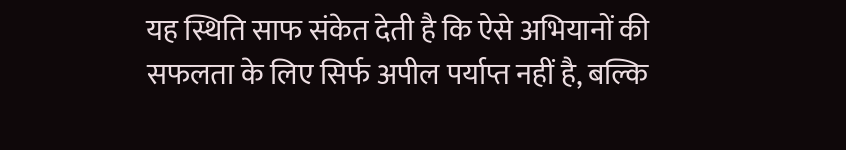यह स्थिति साफ संकेत देती है कि ऐसे अभियानों की सफलता के लिए सिर्फ अपील पर्याप्त नहीं है, बल्कि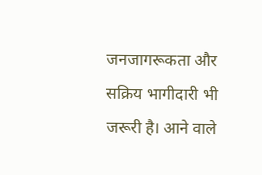जनजागरूकता और सक्रिय भागीदारी भी जरूरी है। आने वाले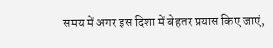समय में अगर इस दिशा में बेहतर प्रयास किए जाएं,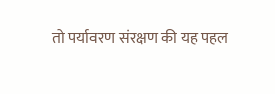तो पर्यावरण संरक्षण की यह पहल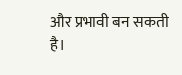और प्रभावी बन सकती है।